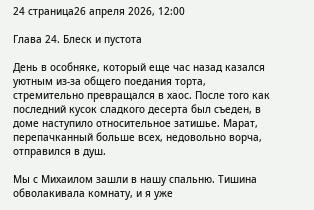24 страница26 апреля 2026, 12:00

Глава 24. Блеск и пустота

День в особняке, который еще час назад казался уютным из-за общего поедания торта, стремительно превращался в хаос. После того как последний кусок сладкого десерта был съеден, в доме наступило относительное затишье. Марат, перепачканный больше всех, недовольно ворча, отправился в душ.

Мы с Михаилом зашли в нашу спальню. Тишина обволакивала комнату, и я уже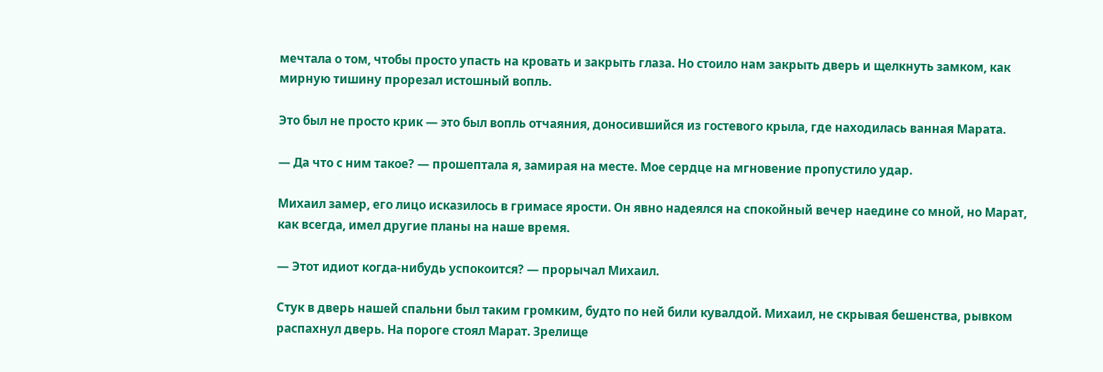мечтала о том, чтобы просто упасть на кровать и закрыть глаза. Но стоило нам закрыть дверь и щелкнуть замком, как мирную тишину прорезал истошный вопль.

Это был не просто крик — это был вопль отчаяния, доносившийся из гостевого крыла, где находилась ванная Марата.

— Да что с ним такое? — прошептала я, замирая на месте. Мое сердце на мгновение пропустило удар.

Михаил замер, его лицо исказилось в гримасе ярости. Он явно надеялся на спокойный вечер наедине со мной, но Марат, как всегда, имел другие планы на наше время.

— Этот идиот когда-нибудь успокоится? — прорычал Михаил.

Стук в дверь нашей спальни был таким громким, будто по ней били кувалдой. Михаил, не скрывая бешенства, рывком распахнул дверь. На пороге стоял Марат. Зрелище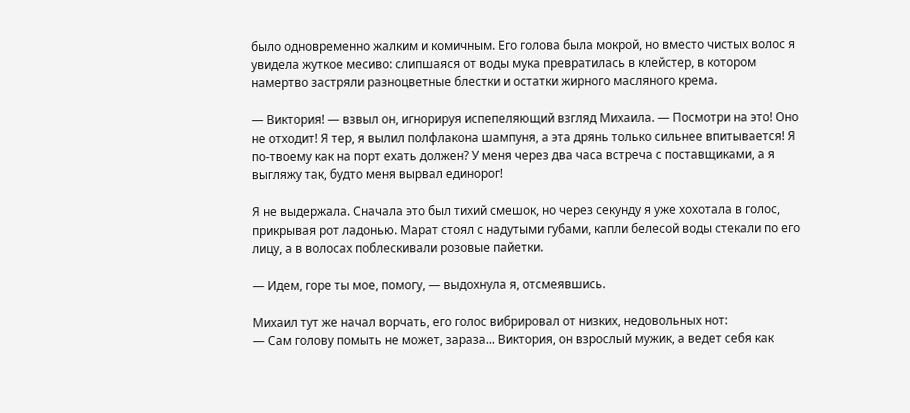было одновременно жалким и комичным. Его голова была мокрой, но вместо чистых волос я увидела жуткое месиво: слипшаяся от воды мука превратилась в клейстер, в котором намертво застряли разноцветные блестки и остатки жирного масляного крема.

— Виктория! — взвыл он, игнорируя испепеляющий взгляд Михаила. — Посмотри на это! Оно не отходит! Я тер, я вылил полфлакона шампуня, а эта дрянь только сильнее впитывается! Я по-твоему как на порт ехать должен? У меня через два часа встреча с поставщиками, а я выгляжу так, будто меня вырвал единорог!

Я не выдержала. Сначала это был тихий смешок, но через секунду я уже хохотала в голос, прикрывая рот ладонью. Марат стоял с надутыми губами, капли белесой воды стекали по его лицу, а в волосах поблескивали розовые пайетки.

— Идем, горе ты мое, помогу, — выдохнула я, отсмеявшись.

Михаил тут же начал ворчать, его голос вибрировал от низких, недовольных нот:
— Сам голову помыть не может, зараза... Виктория, он взрослый мужик, а ведет себя как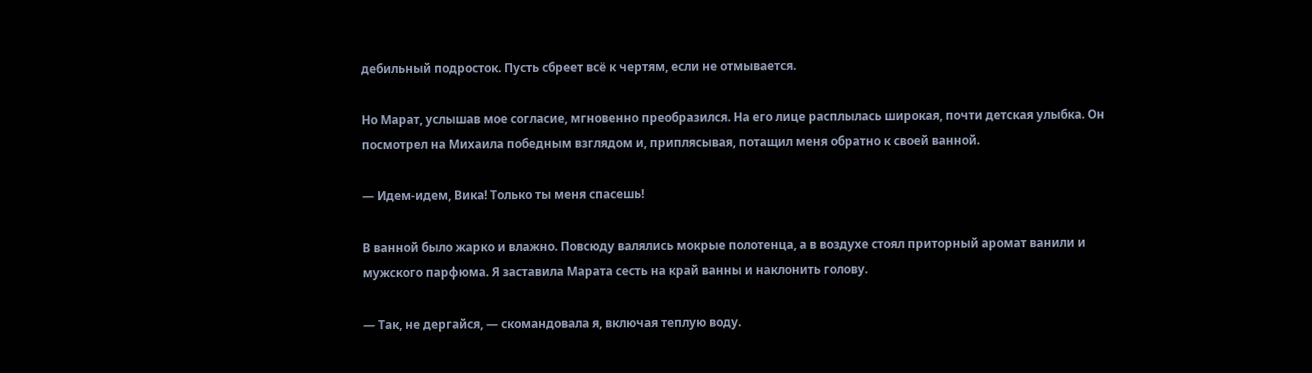дебильный подросток. Пусть сбреет всё к чертям, если не отмывается.

Но Марат, услышав мое согласие, мгновенно преобразился. На его лице расплылась широкая, почти детская улыбка. Он посмотрел на Михаила победным взглядом и, приплясывая, потащил меня обратно к своей ванной.

— Идем-идем, Вика! Только ты меня спасешь!

В ванной было жарко и влажно. Повсюду валялись мокрые полотенца, а в воздухе стоял приторный аромат ванили и мужского парфюма. Я заставила Марата сесть на край ванны и наклонить голову.

— Так, не дергайся, — скомандовала я, включая теплую воду.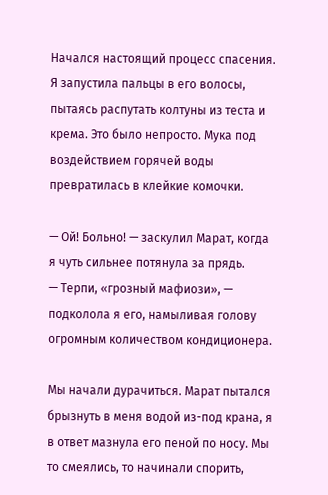Начался настоящий процесс спасения. Я запустила пальцы в его волосы, пытаясь распутать колтуны из теста и крема. Это было непросто. Мука под воздействием горячей воды превратилась в клейкие комочки.

— Ой! Больно! — заскулил Марат, когда я чуть сильнее потянула за прядь.
— Терпи, «грозный мафиози», — подколола я его, намыливая голову огромным количеством кондиционера.

Мы начали дурачиться. Марат пытался брызнуть в меня водой из-под крана, я в ответ мазнула его пеной по носу. Мы то смеялись, то начинали спорить,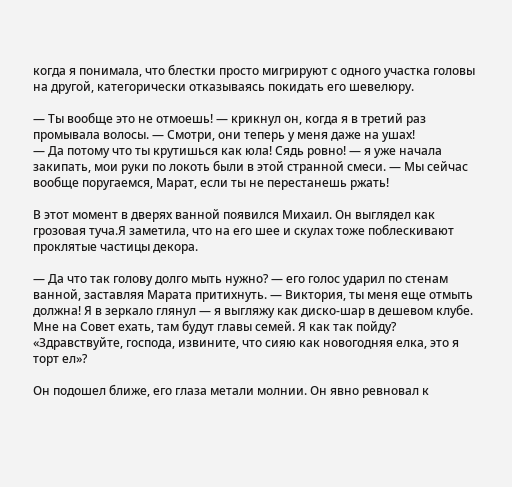когда я понимала, что блестки просто мигрируют с одного участка головы на другой, категорически отказываясь покидать его шевелюру.

— Ты вообще это не отмоешь! — крикнул он, когда я в третий раз промывала волосы. — Смотри, они теперь у меня даже на ушах!
— Да потому что ты крутишься как юла! Сядь ровно! — я уже начала закипать, мои руки по локоть были в этой странной смеси. — Мы сейчас вообще поругаемся, Марат, если ты не перестанешь ржать!

В этот момент в дверях ванной появился Михаил. Он выглядел как грозовая туча.Я заметила, что на его шее и скулах тоже поблескивают проклятые частицы декора.

— Да что так голову долго мыть нужно? — его голос ударил по стенам ванной, заставляя Марата притихнуть. — Виктория, ты меня еще отмыть должна! Я в зеркало глянул — я выгляжу как диско-шар в дешевом клубе. Мне на Совет ехать, там будут главы семей. Я как так пойду? «Здравствуйте, господа, извините, что сияю как новогодняя елка, это я торт ел»?

Он подошел ближе, его глаза метали молнии. Он явно ревновал к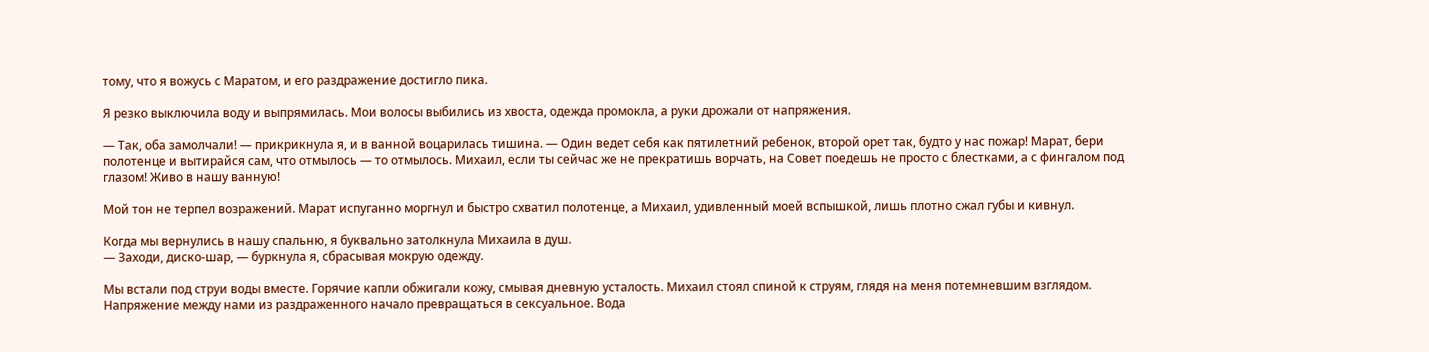тому, что я вожусь с Маратом, и его раздражение достигло пика.

Я резко выключила воду и выпрямилась. Мои волосы выбились из хвоста, одежда промокла, а руки дрожали от напряжения.

— Так, оба замолчали! — прикрикнула я, и в ванной воцарилась тишина. — Один ведет себя как пятилетний ребенок, второй орет так, будто у нас пожар! Марат, бери полотенце и вытирайся сам, что отмылось — то отмылось. Михаил, если ты сейчас же не прекратишь ворчать, на Совет поедешь не просто с блестками, а с фингалом под глазом! Живо в нашу ванную!

Мой тон не терпел возражений. Марат испуганно моргнул и быстро схватил полотенце, а Михаил, удивленный моей вспышкой, лишь плотно сжал губы и кивнул.

Когда мы вернулись в нашу спальню, я буквально затолкнула Михаила в душ.
— Заходи, диско-шар, — буркнула я, сбрасывая мокрую одежду.

Мы встали под струи воды вместе. Горячие капли обжигали кожу, смывая дневную усталость. Михаил стоял спиной к струям, глядя на меня потемневшим взглядом. Напряжение между нами из раздраженного начало превращаться в сексуальное. Вода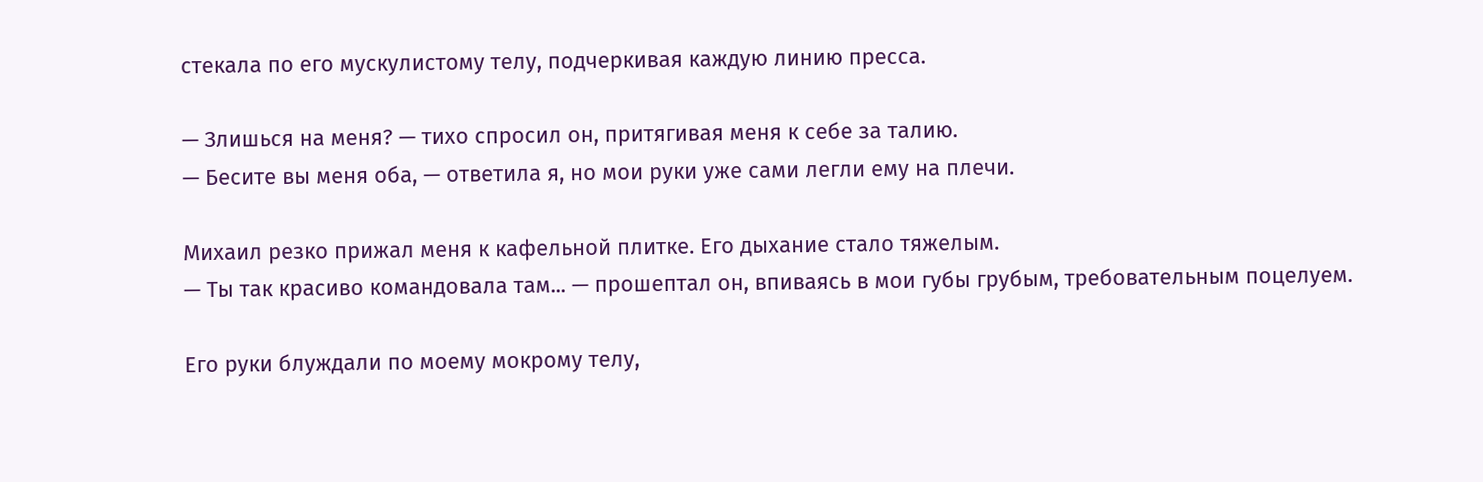стекала по его мускулистому телу, подчеркивая каждую линию пресса.

— Злишься на меня? — тихо спросил он, притягивая меня к себе за талию.
— Бесите вы меня оба, — ответила я, но мои руки уже сами легли ему на плечи.

Михаил резко прижал меня к кафельной плитке. Его дыхание стало тяжелым.
— Ты так красиво командовала там... — прошептал он, впиваясь в мои губы грубым, требовательным поцелуем.

Его руки блуждали по моему мокрому телу,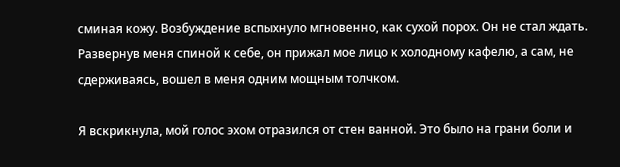сминая кожу. Возбуждение вспыхнуло мгновенно, как сухой порох. Он не стал ждать. Развернув меня спиной к себе, он прижал мое лицо к холодному кафелю, а сам, не сдерживаясь, вошел в меня одним мощным толчком.

Я вскрикнула, мой голос эхом отразился от стен ванной. Это было на грани боли и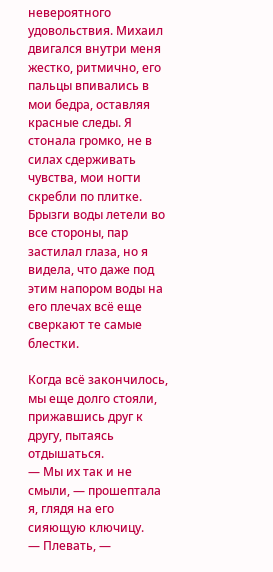невероятного удовольствия. Михаил двигался внутри меня жестко, ритмично, его пальцы впивались в мои бедра, оставляя красные следы. Я стонала громко, не в силах сдерживать чувства, мои ногти скребли по плитке. Брызги воды летели во все стороны, пар застилал глаза, но я видела, что даже под этим напором воды на его плечах всё еще сверкают те самые блестки.

Когда всё закончилось, мы еще долго стояли, прижавшись друг к другу, пытаясь отдышаться.
— Мы их так и не смыли, — прошептала я, глядя на его сияющую ключицу.
— Плевать, —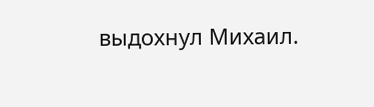выдохнул Михаил.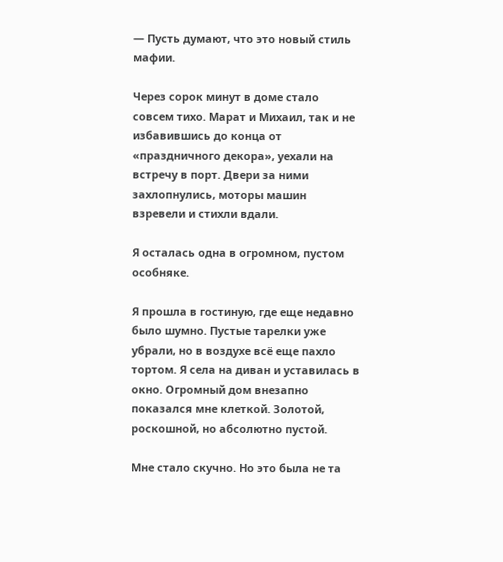— Пусть думают, что это новый стиль мафии.

Через сорок минут в доме стало совсем тихо. Марат и Михаил, так и не избавившись до конца от «праздничного декора», уехали на встречу в порт. Двери за ними захлопнулись, моторы машин взревели и стихли вдали.

Я осталась одна в огромном, пустом особняке.

Я прошла в гостиную, где еще недавно было шумно. Пустые тарелки уже убрали, но в воздухе всё еще пахло тортом. Я села на диван и уставилась в окно. Огромный дом внезапно показался мне клеткой. Золотой, роскошной, но абсолютно пустой.

Мне стало скучно. Но это была не та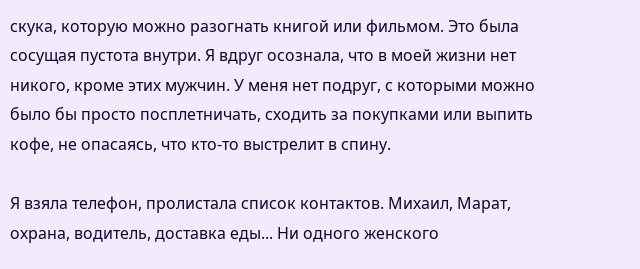скука, которую можно разогнать книгой или фильмом. Это была сосущая пустота внутри. Я вдруг осознала, что в моей жизни нет никого, кроме этих мужчин. У меня нет подруг, с которыми можно было бы просто посплетничать, сходить за покупками или выпить кофе, не опасаясь, что кто-то выстрелит в спину.

Я взяла телефон, пролистала список контактов. Михаил, Марат, охрана, водитель, доставка еды... Ни одного женского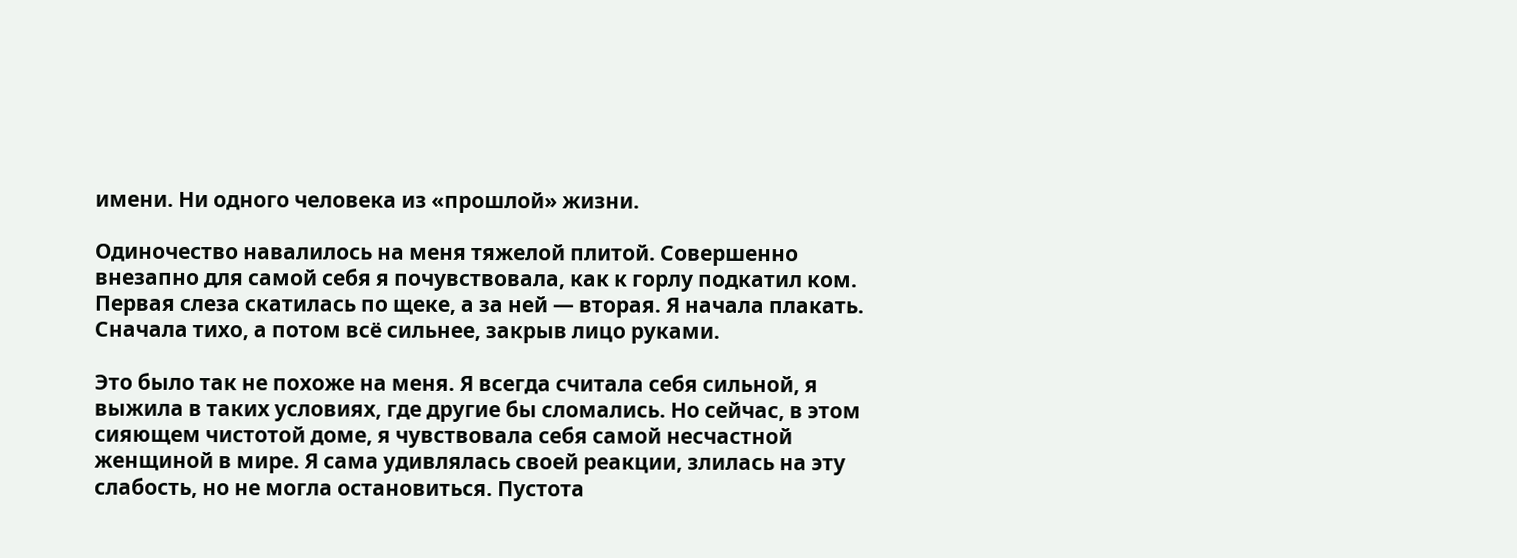имени. Ни одного человека из «прошлой» жизни.

Одиночество навалилось на меня тяжелой плитой. Совершенно внезапно для самой себя я почувствовала, как к горлу подкатил ком. Первая слеза скатилась по щеке, а за ней — вторая. Я начала плакать. Сначала тихо, а потом всё сильнее, закрыв лицо руками.

Это было так не похоже на меня. Я всегда считала себя сильной, я выжила в таких условиях, где другие бы сломались. Но сейчас, в этом сияющем чистотой доме, я чувствовала себя самой несчастной женщиной в мире. Я сама удивлялась своей реакции, злилась на эту слабость, но не могла остановиться. Пустота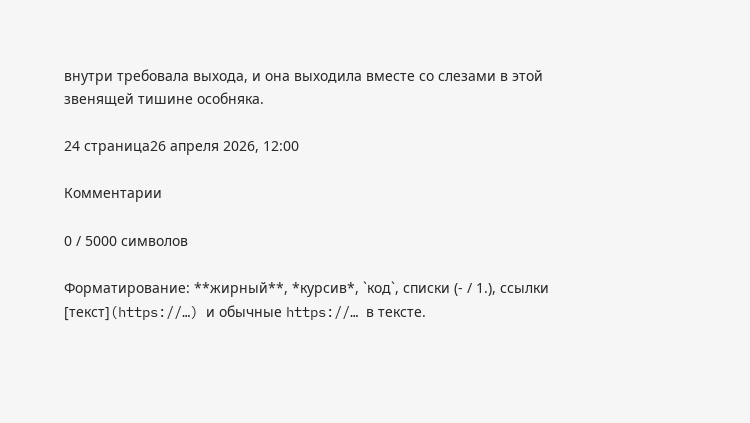внутри требовала выхода, и она выходила вместе со слезами в этой звенящей тишине особняка.

24 страница26 апреля 2026, 12:00

Комментарии

0 / 5000 символов

Форматирование: **жирный**, *курсив*, `код`, списки (- / 1.), ссылки [текст](https://…) и обычные https://… в тексте.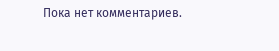Пока нет комментариев.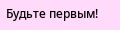Будьте первым!